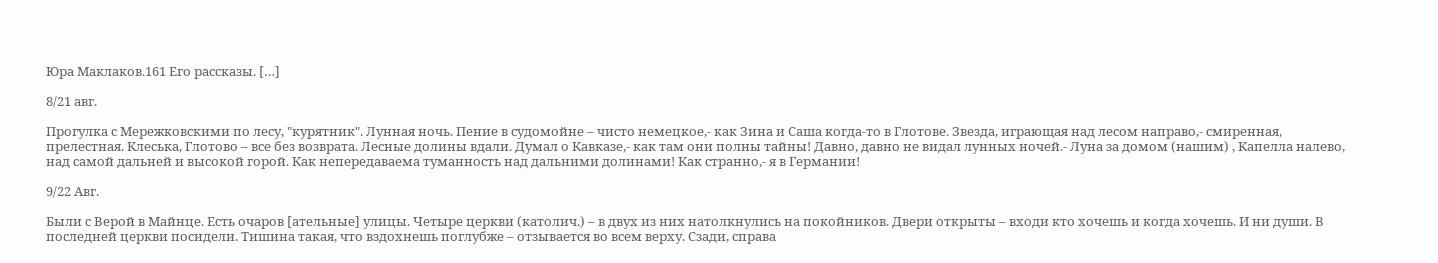Юра Маклаков.161 Его рассказы. […]

8/21 авг.

Прогулка с Мережковскими по лесу, "курятник". Лунная ночь. Пение в судомойне – чисто немецкое,- как Зина и Саша когда-то в Глотове. Звезда, играющая над лесом направо,- смиренная, прелестная. Клеська, Глотово – все без возврата. Лесные долины вдали. Думал о Кавказе,- как там они полны тайны! Давно, давно не видал лунных ночей.- Луна за домом (нашим) , Капелла налево, над самой дальней и высокой горой. Как непередаваема туманность над дальними долинами! Как странно,- я в Германии!

9/22 Авг.

Были с Верой в Майнце. Есть очаров [ательные] улицы. Четыре церкви (католич.) – в двух из них натолкнулись на покойников. Двери открыты – входи кто хочешь и когда хочешь. И ни души. В последней церкви посидели. Тишина такая, что вздохнешь поглубже – отзывается во всем верху. Сзади, справа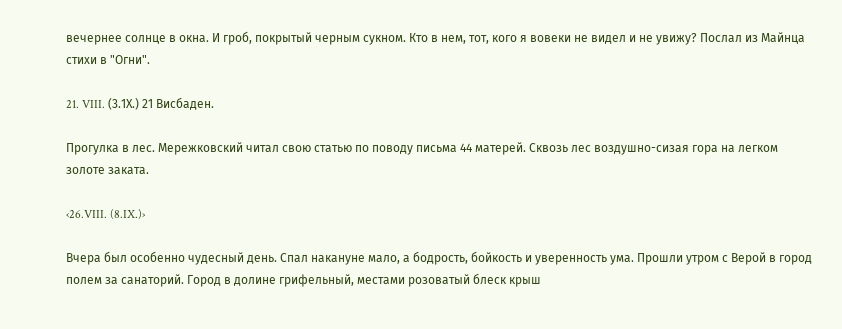вечернее солнце в окна. И гроб, покрытый черным сукном. Кто в нем, тот, кого я вовеки не видел и не увижу? Послал из Майнца стихи в "Огни".

21. VIII. (3.1Х.) 21 Висбаден.

Прогулка в лес. Мережковский читал свою статью по поводу письма 44 матерей. Сквозь лес воздушно-сизая гора на легком золоте заката.

‹26.VIII. (8.IX.)›

Вчера был особенно чудесный день. Спал накануне мало, а бодрость, бойкость и уверенность ума. Прошли утром с Верой в город полем за санаторий. Город в долине грифельный, местами розоватый блеск крыш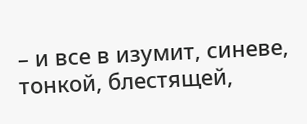– и все в изумит, синеве, тонкой, блестящей,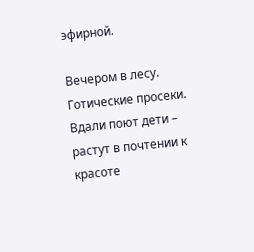эфирной.

Вечером в лесу. Готические просеки. Вдали поют дети – растут в почтении к красоте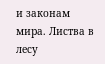и законам мира. Листва в лесу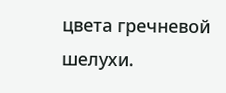цвета гречневой шелухи.